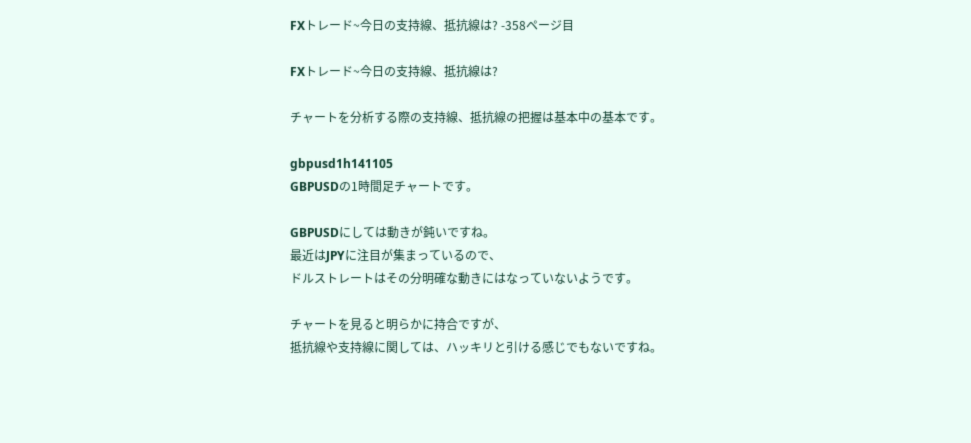FXトレード~今日の支持線、抵抗線は? -358ページ目

FXトレード~今日の支持線、抵抗線は?

チャートを分析する際の支持線、抵抗線の把握は基本中の基本です。

gbpusd1h141105
GBPUSDの1時間足チャートです。

GBPUSDにしては動きが鈍いですね。
最近はJPYに注目が集まっているので、
ドルストレートはその分明確な動きにはなっていないようです。

チャートを見ると明らかに持合ですが、
抵抗線や支持線に関しては、ハッキリと引ける感じでもないですね。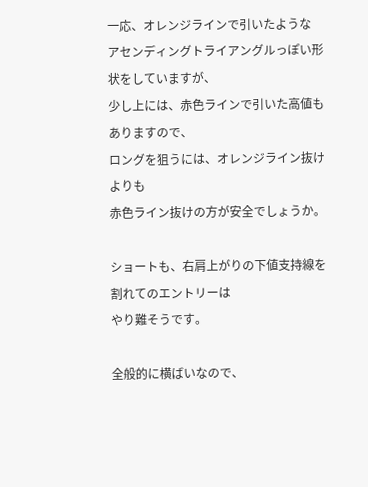一応、オレンジラインで引いたような
アセンディングトライアングルっぽい形状をしていますが、
少し上には、赤色ラインで引いた高値もありますので、
ロングを狙うには、オレンジライン抜けよりも
赤色ライン抜けの方が安全でしょうか。

ショートも、右肩上がりの下値支持線を割れてのエントリーは
やり難そうです。

全般的に横ばいなので、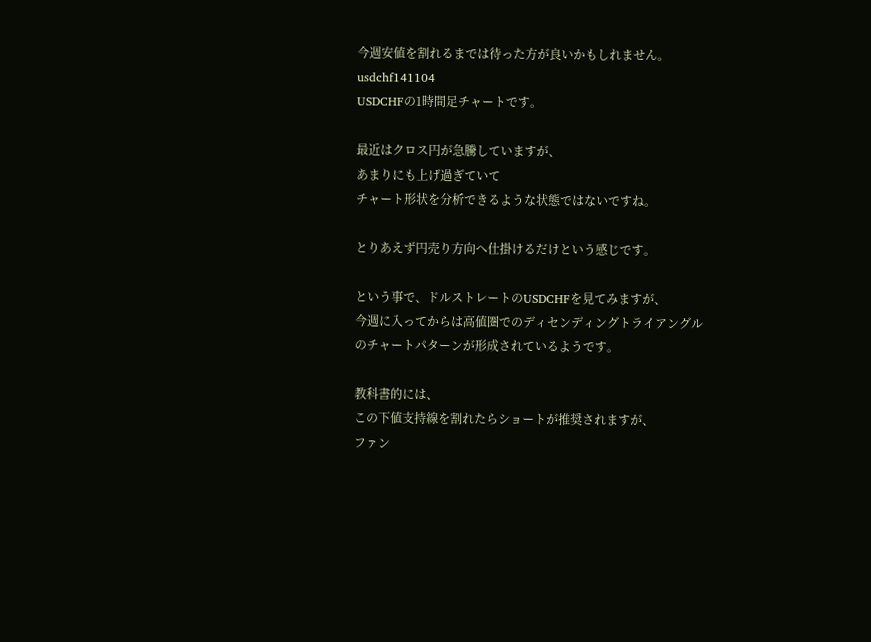今週安値を割れるまでは待った方が良いかもしれません。
usdchf141104
USDCHFの1時間足チャートです。

最近はクロス円が急騰していますが、
あまりにも上げ過ぎていて
チャート形状を分析できるような状態ではないですね。

とりあえず円売り方向へ仕掛けるだけという感じです。

という事で、ドルストレートのUSDCHFを見てみますが、
今週に入ってからは高値圏でのディセンディングトライアングル
のチャートパターンが形成されているようです。

教科書的には、
この下値支持線を割れたらショートが推奨されますが、
ファン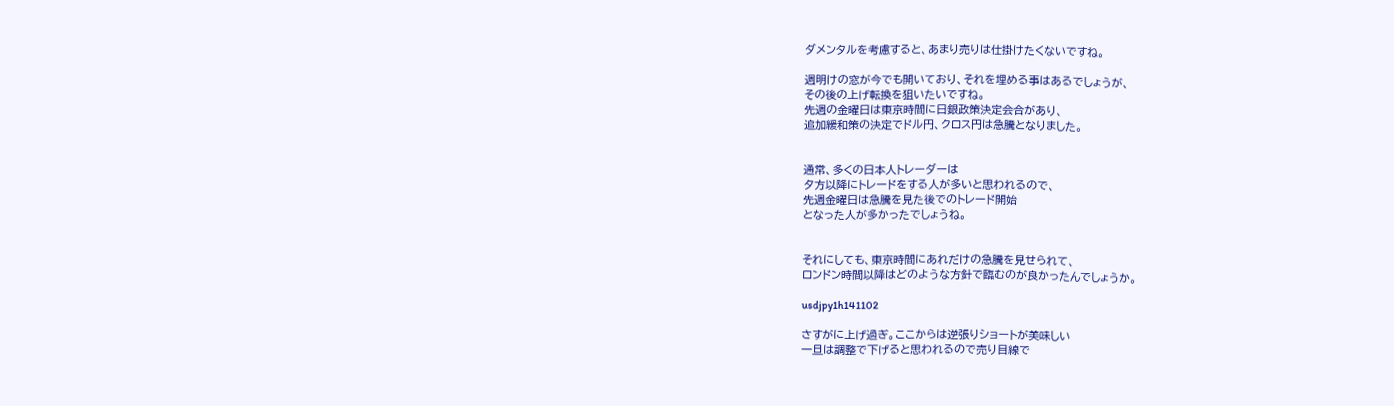ダメンタルを考慮すると、あまり売りは仕掛けたくないですね。

週明けの窓が今でも開いており、それを埋める事はあるでしょうが、
その後の上げ転換を狙いたいですね。
先週の金曜日は東京時間に日銀政策決定会合があり、
追加緩和策の決定でドル円、クロス円は急騰となりました。


通常、多くの日本人トレーダーは
夕方以降にトレードをする人が多いと思われるので、
先週金曜日は急騰を見た後でのトレード開始
となった人が多かったでしょうね。


それにしても、東京時間にあれだけの急騰を見せられて、
ロンドン時間以降はどのような方針で臨むのが良かったんでしょうか。

usdjpy1h141102

さすがに上げ過ぎ。ここからは逆張りショートが美味しい
一旦は調整で下げると思われるので売り目線で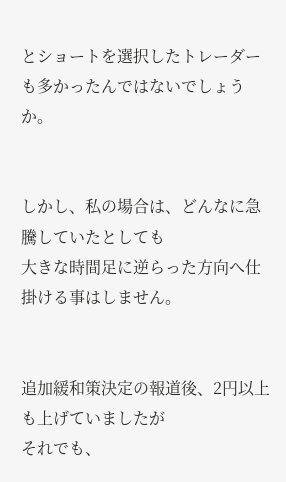とショートを選択したトレーダーも多かったんではないでしょうか。


しかし、私の場合は、どんなに急騰していたとしても
大きな時間足に逆らった方向へ仕掛ける事はしません。


追加緩和策決定の報道後、2円以上も上げていましたが
それでも、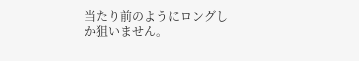当たり前のようにロングしか狙いません。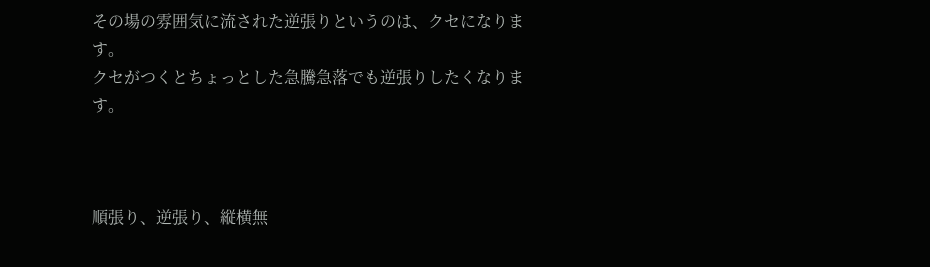その場の雰囲気に流された逆張りというのは、クセになります。
クセがつくとちょっとした急騰急落でも逆張りしたくなります。



順張り、逆張り、縦横無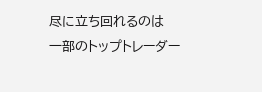尽に立ち回れるのは
一部のトップトレーダー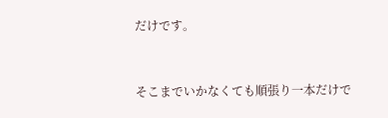だけです。


そこまでいかなくても順張り一本だけで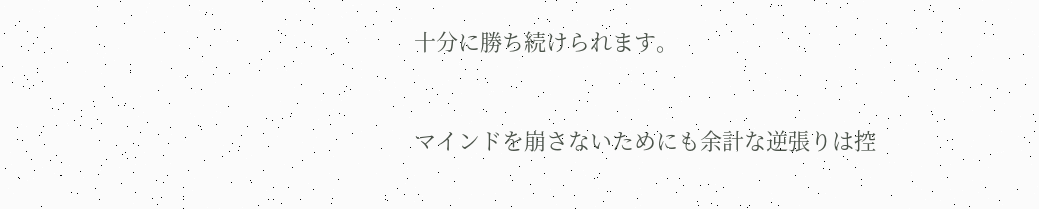十分に勝ち続けられます。


マインドを崩さないためにも余計な逆張りは控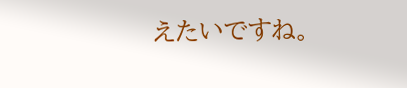えたいですね。